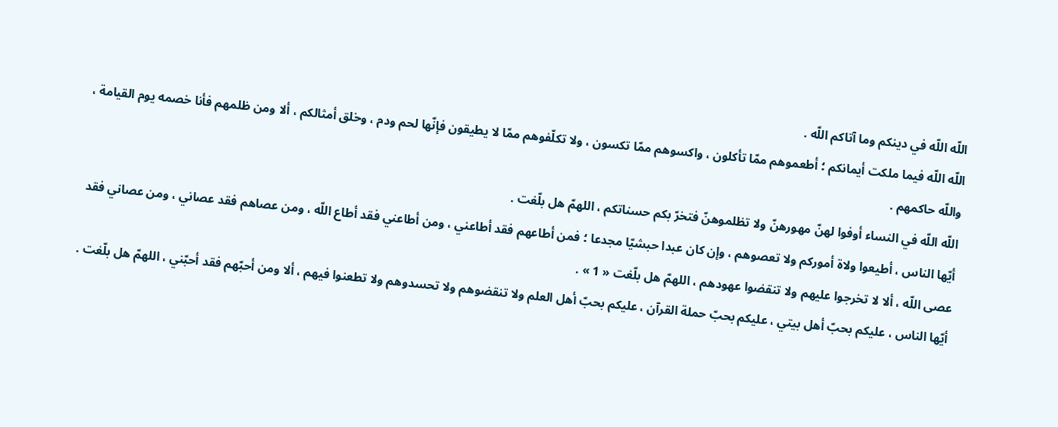اللّه اللّه في دينكم وما آتاكم اللّه .
اللّه اللّه فيما ملكت أيمانكم ؛ أطعموهم ممّا تأكلون ، واكسوهم ممّا تكسون ، ولا تكلّفوهم ممّا لا يطيقون فإنّها لحم ودم ، وخلق أمثالكم ، ألا ومن ظلمهم فأنا خصمه يوم القيامة ، واللّه حاكمهم .
اللّه اللّه في النساء أوفوا لهنّ مهورهنّ ولا تظلموهنّ فتخرّ بكم حسناتكم ، اللهمّ هل بلّغت .
أيّها الناس ، أطيعوا ولاة أموركم ولا تعصوهم ، وإن كان عبدا حبشيّا مجدعا ؛ فمن أطاعهم فقد أطاعني ، ومن أطاعني فقد أطاع اللّه ، ومن عصاهم فقد عصاني ، ومن عصاني فقد عصى اللّه ، ألا لا تخرجوا عليهم ولا تنقضوا عهودهم ، اللهمّ هل بلّغت « 1 » .
أيّها الناس ، عليكم بحبّ أهل بيتي ، عليكم بحبّ حملة القرآن ، عليكم بحبّ أهل العلم ولا تنقضوهم ولا تحسدوهم ولا تطعنوا فيهم ، ألا ومن أحبّهم فقد أحبّني ، اللهمّ هل بلّغت .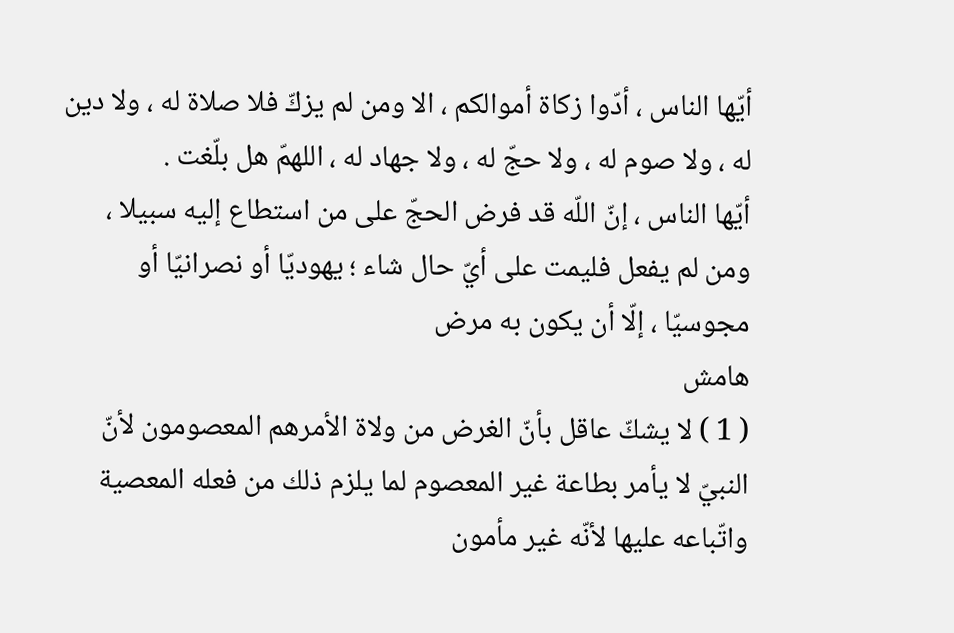أيّها الناس ، أدّوا زكاة أموالكم ، الا ومن لم يزكّ فلا صلاة له ، ولا دين له ، ولا صوم له ، ولا حجّ له ، ولا جهاد له ، اللهمّ هل بلّغت .
أيّها الناس ، إنّ اللّه قد فرض الحجّ على من استطاع إليه سبيلا ، ومن لم يفعل فليمت على أيّ حال شاء ؛ يهوديّا أو نصرانيّا أو مجوسيّا ، إلّا أن يكون به مرض
هامش
( 1 ) لا يشكّ عاقل بأنّ الغرض من ولاة الأمرهم المعصومون لأنّ النبيّ لا يأمر بطاعة غير المعصوم لما يلزم ذلك من فعله المعصية واتّباعه عليها لأنّه غير مأمون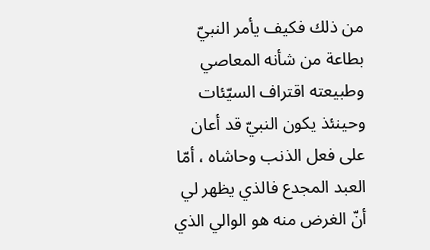من ذلك فكيف يأمر النبيّ بطاعة من شأنه المعاصي وطبيعته اقتراف السيّئات وحينئذ يكون النبيّ قد أعان على فعل الذنب وحاشاه ، أمّا العبد المجدع فالذي يظهر لي أنّ الغرض منه هو الوالي الذي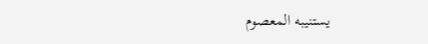يستنيبه المعصوم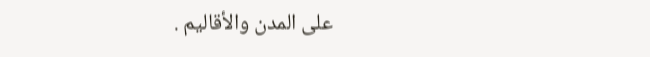على المدن والأقاليم .